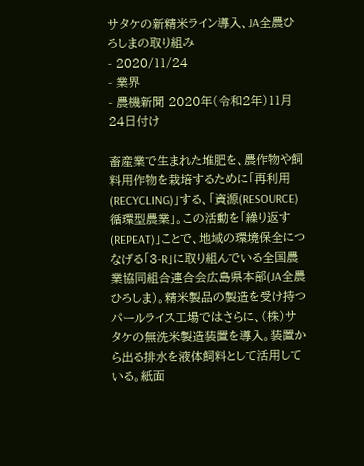サタケの新精米ライン導入、JA全農ひろしまの取り組み
- 2020/11/24
- 業界
- 農機新聞 2020年(令和2年)11月24日付け

畜産業で生まれた堆肥を、農作物や飼料用作物を栽培するために「再利用(RECYCLING)」する、「資源(RESOURCE)循環型農業」。この活動を「繰り返す(REPEAT)」ことで、地域の環境保全につなげる「3-R」に取り組んでいる全国農業協同組合連合会広島県本部(JA全農ひろしま)。精米製品の製造を受け持つパールライス工場ではさらに、(株)サタケの無洗米製造装置を導入。装置から出る排水を液体飼料として活用している。紙面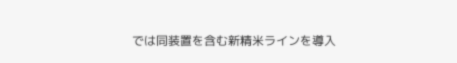では同装置を含む新精米ラインを導入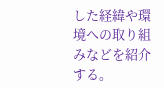した経緯や環境への取り組みなどを紹介する。